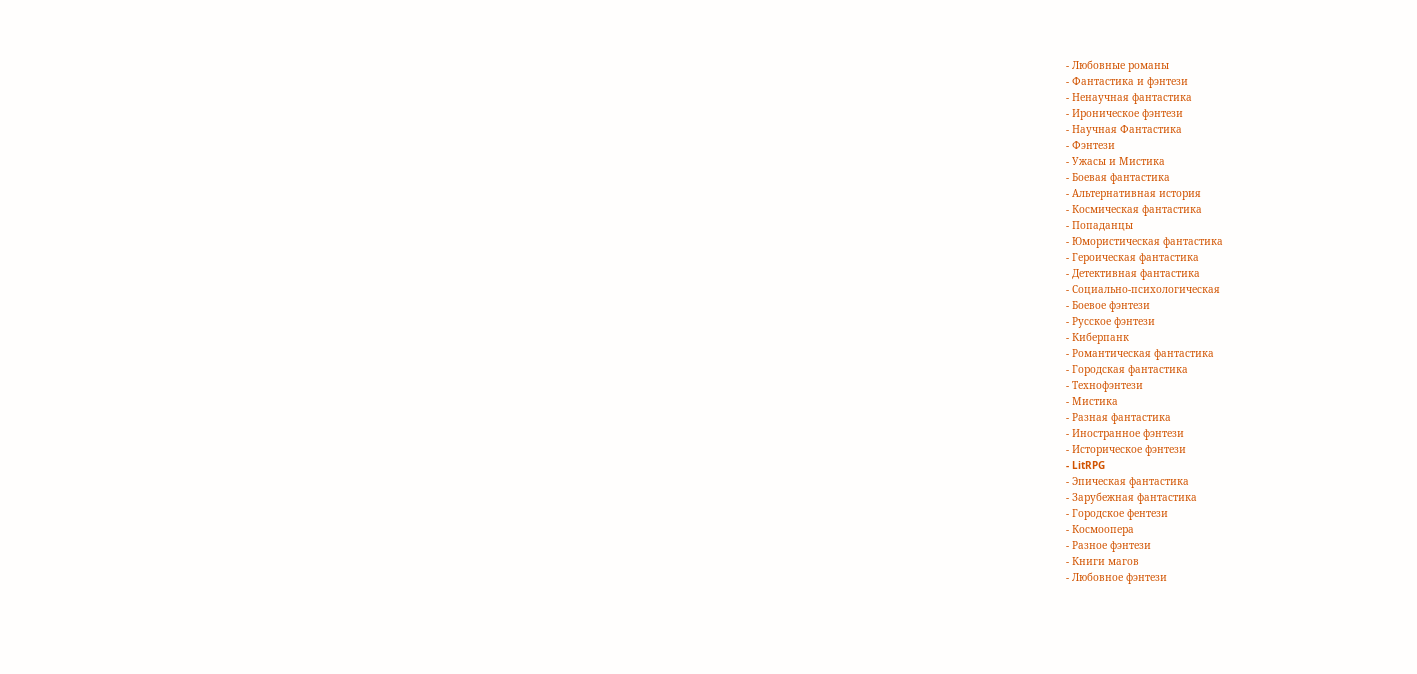- Любовные романы
- Фантастика и фэнтези
- Ненаучная фантастика
- Ироническое фэнтези
- Научная Фантастика
- Фэнтези
- Ужасы и Мистика
- Боевая фантастика
- Альтернативная история
- Космическая фантастика
- Попаданцы
- Юмористическая фантастика
- Героическая фантастика
- Детективная фантастика
- Социально-психологическая
- Боевое фэнтези
- Русское фэнтези
- Киберпанк
- Романтическая фантастика
- Городская фантастика
- Технофэнтези
- Мистика
- Разная фантастика
- Иностранное фэнтези
- Историческое фэнтези
- LitRPG
- Эпическая фантастика
- Зарубежная фантастика
- Городское фентези
- Космоопера
- Разное фэнтези
- Книги магов
- Любовное фэнтези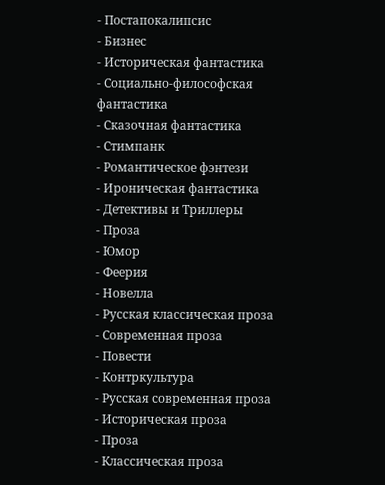- Постапокалипсис
- Бизнес
- Историческая фантастика
- Социально-философская фантастика
- Сказочная фантастика
- Стимпанк
- Романтическое фэнтези
- Ироническая фантастика
- Детективы и Триллеры
- Проза
- Юмор
- Феерия
- Новелла
- Русская классическая проза
- Современная проза
- Повести
- Контркультура
- Русская современная проза
- Историческая проза
- Проза
- Классическая проза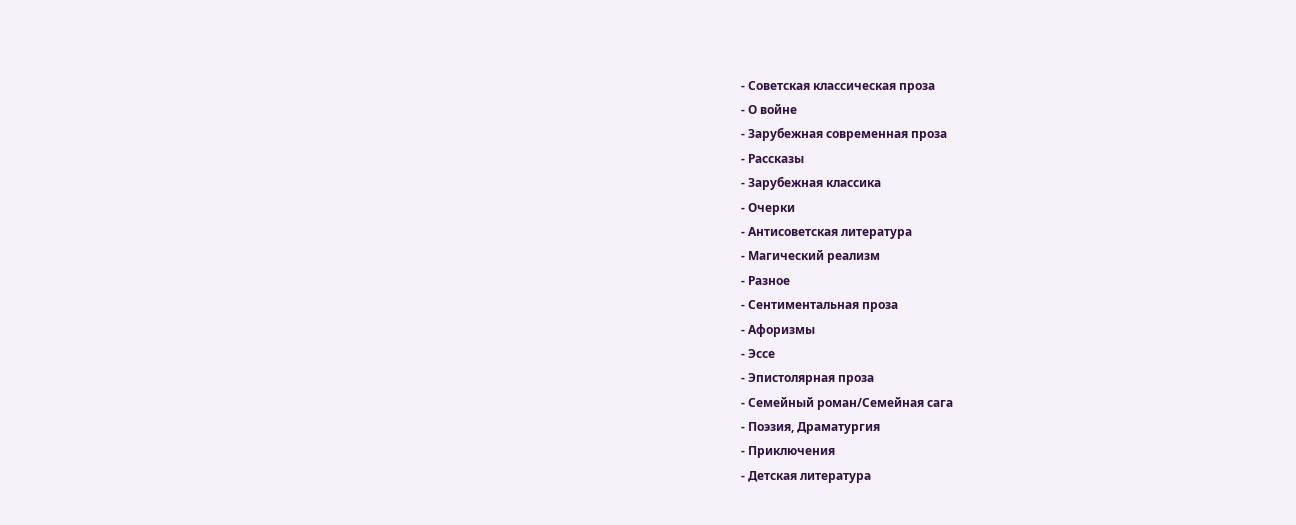- Советская классическая проза
- О войне
- Зарубежная современная проза
- Рассказы
- Зарубежная классика
- Очерки
- Антисоветская литература
- Магический реализм
- Разное
- Сентиментальная проза
- Афоризмы
- Эссе
- Эпистолярная проза
- Семейный роман/Семейная сага
- Поэзия, Драматургия
- Приключения
- Детская литература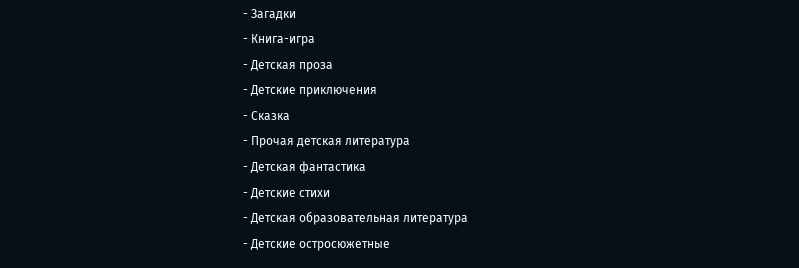- Загадки
- Книга-игра
- Детская проза
- Детские приключения
- Сказка
- Прочая детская литература
- Детская фантастика
- Детские стихи
- Детская образовательная литература
- Детские остросюжетные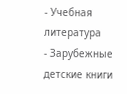- Учебная литература
- Зарубежные детские книги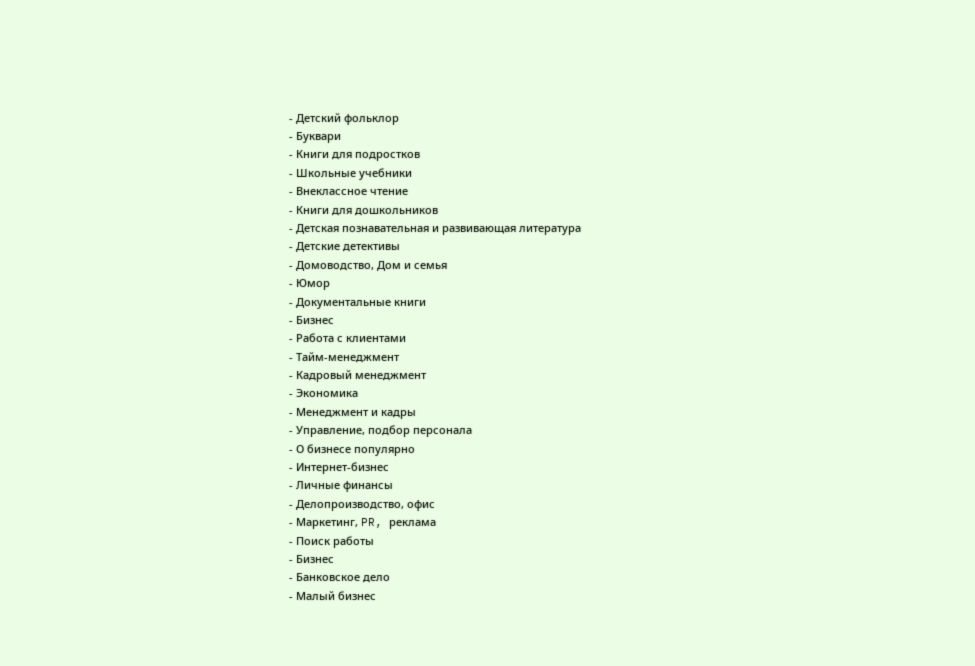- Детский фольклор
- Буквари
- Книги для подростков
- Школьные учебники
- Внеклассное чтение
- Книги для дошкольников
- Детская познавательная и развивающая литература
- Детские детективы
- Домоводство, Дом и семья
- Юмор
- Документальные книги
- Бизнес
- Работа с клиентами
- Тайм-менеджмент
- Кадровый менеджмент
- Экономика
- Менеджмент и кадры
- Управление, подбор персонала
- О бизнесе популярно
- Интернет-бизнес
- Личные финансы
- Делопроизводство, офис
- Маркетинг, PR, реклама
- Поиск работы
- Бизнес
- Банковское дело
- Малый бизнес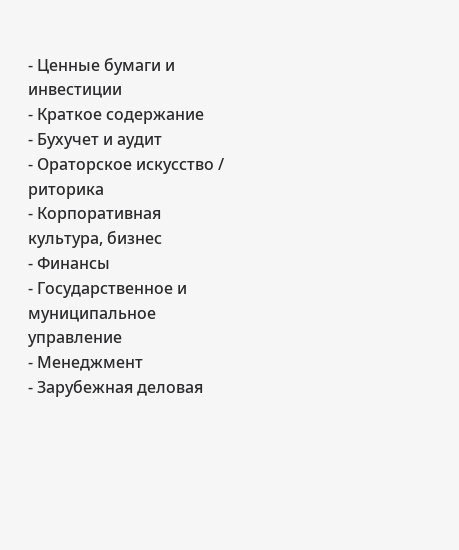- Ценные бумаги и инвестиции
- Краткое содержание
- Бухучет и аудит
- Ораторское искусство / риторика
- Корпоративная культура, бизнес
- Финансы
- Государственное и муниципальное управление
- Менеджмент
- Зарубежная деловая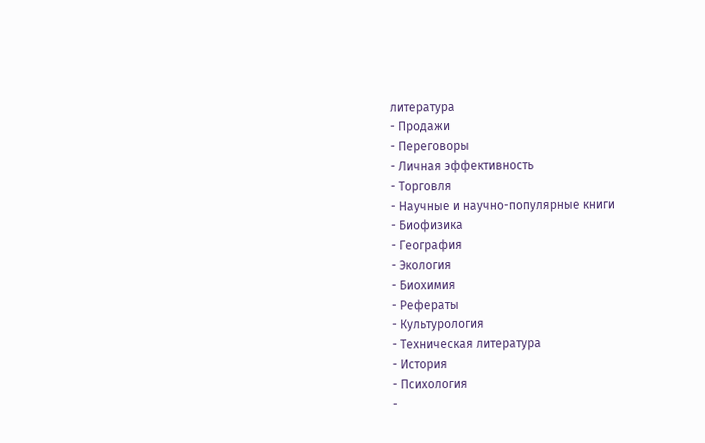литература
- Продажи
- Переговоры
- Личная эффективность
- Торговля
- Научные и научно-популярные книги
- Биофизика
- География
- Экология
- Биохимия
- Рефераты
- Культурология
- Техническая литература
- История
- Психология
-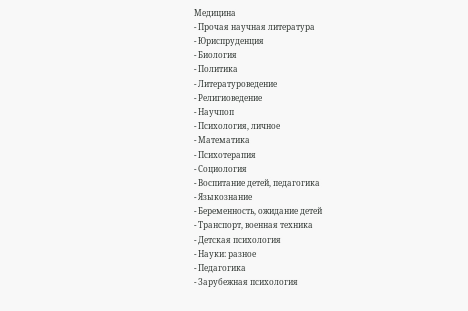Медицина
- Прочая научная литература
- Юриспруденция
- Биология
- Политика
- Литературоведение
- Религиоведение
- Научпоп
- Психология, личное
- Математика
- Психотерапия
- Социология
- Воспитание детей, педагогика
- Языкознание
- Беременность, ожидание детей
- Транспорт, военная техника
- Детская психология
- Науки: разное
- Педагогика
- Зарубежная психология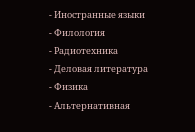- Иностранные языки
- Филология
- Радиотехника
- Деловая литература
- Физика
- Альтернативная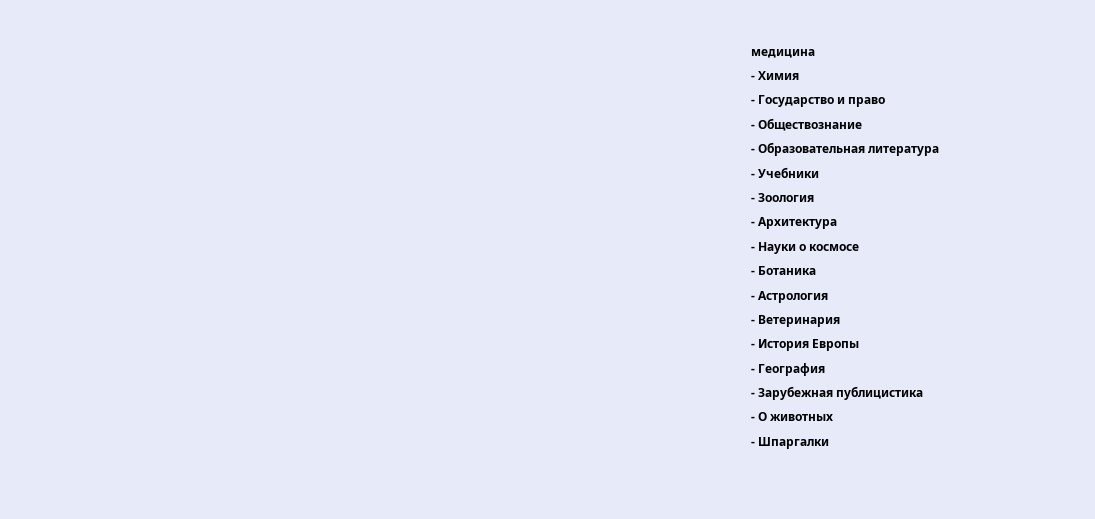медицина
- Химия
- Государство и право
- Обществознание
- Образовательная литература
- Учебники
- Зоология
- Архитектура
- Науки о космосе
- Ботаника
- Астрология
- Ветеринария
- История Европы
- География
- Зарубежная публицистика
- О животных
- Шпаргалки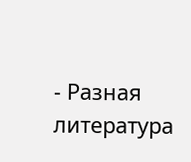- Разная литература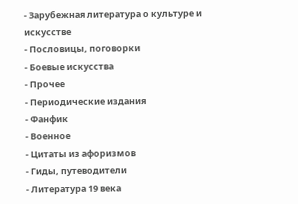- Зарубежная литература о культуре и искусстве
- Пословицы, поговорки
- Боевые искусства
- Прочее
- Периодические издания
- Фанфик
- Военное
- Цитаты из афоризмов
- Гиды, путеводители
- Литература 19 века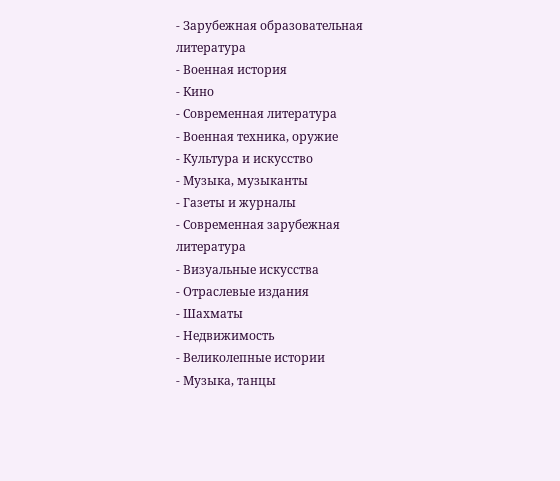- Зарубежная образовательная литература
- Военная история
- Кино
- Современная литература
- Военная техника, оружие
- Культура и искусство
- Музыка, музыканты
- Газеты и журналы
- Современная зарубежная литература
- Визуальные искусства
- Отраслевые издания
- Шахматы
- Недвижимость
- Великолепные истории
- Музыка, танцы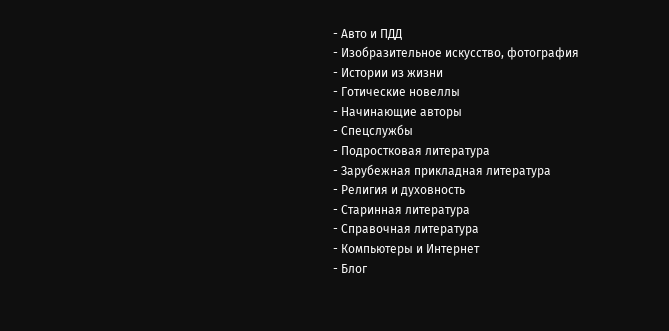- Авто и ПДД
- Изобразительное искусство, фотография
- Истории из жизни
- Готические новеллы
- Начинающие авторы
- Спецслужбы
- Подростковая литература
- Зарубежная прикладная литература
- Религия и духовность
- Старинная литература
- Справочная литература
- Компьютеры и Интернет
- Блог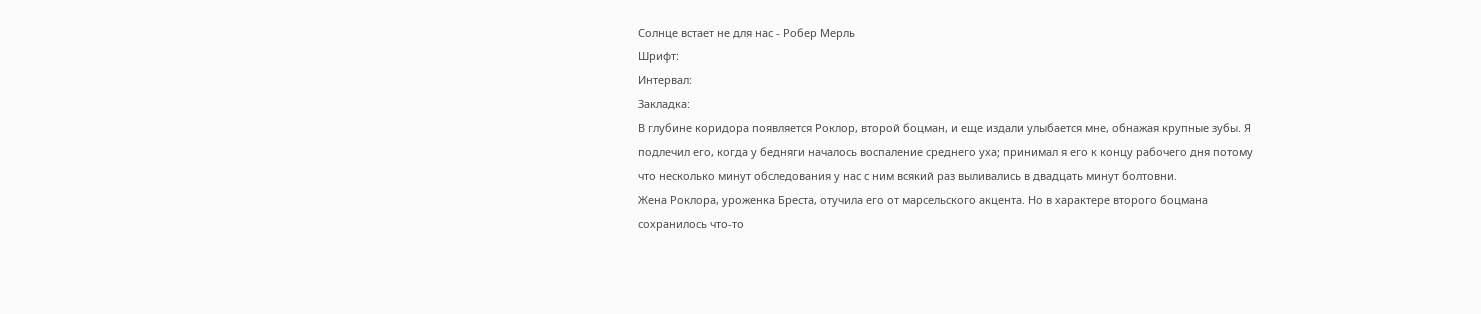Солнце встает не для нас - Робер Мерль
Шрифт:
Интервал:
Закладка:
В глубине коридора появляется Роклор, второй боцман, и еще издали улыбается мне, обнажая крупные зубы. Я подлечил его, когда у бедняги началось воспаление среднего уха; принимал я его к концу рабочего дня потому что несколько минут обследования у нас с ним всякий раз выливались в двадцать минут болтовни.
Жена Роклора, уроженка Бреста, отучила его от марсельского акцента. Но в характере второго боцмана сохранилось что-то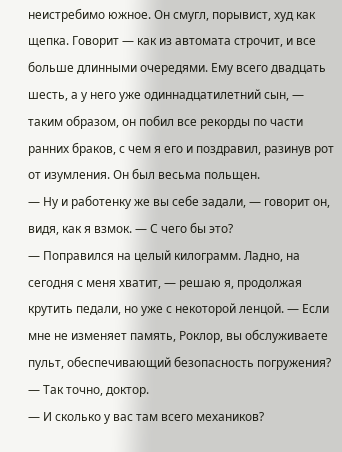неистребимо южное. Он смугл, порывист, худ как щепка. Говорит — как из автомата строчит, и все больше длинными очередями. Ему всего двадцать шесть, а у него уже одиннадцатилетний сын, — таким образом, он побил все рекорды по части ранних браков, с чем я его и поздравил, разинув рот от изумления. Он был весьма польщен.
— Ну и работенку же вы себе задали, — говорит он, видя, как я взмок. — С чего бы это?
— Поправился на целый килограмм. Ладно, на сегодня с меня хватит, — решаю я, продолжая крутить педали, но уже с некоторой ленцой. — Если мне не изменяет память, Роклор, вы обслуживаете пульт, обеспечивающий безопасность погружения?
— Так точно, доктор.
— И сколько у вас там всего механиков?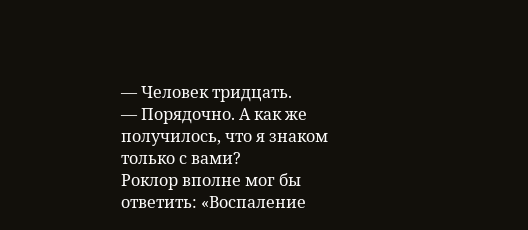— Человек тридцать.
— Порядочно. А как же получилось, что я знаком только с вами?
Роклор вполне мог бы ответить: «Воспаление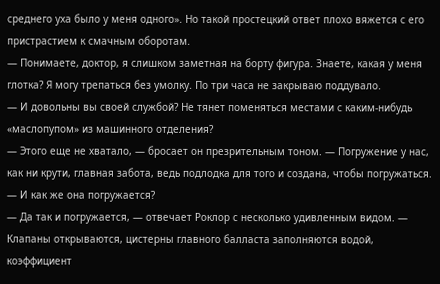среднего уха было у меня одного». Но такой простецкий ответ плохо вяжется с его пристрастием к смачным оборотам.
— Понимаете, доктор, я слишком заметная на борту фигура. Знаете, какая у меня глотка? Я могу трепаться без умолку. По три часа не закрываю поддувало.
— И довольны вы своей службой? Не тянет поменяться местами с каким-нибудь «маслопупом» из машинного отделения?
— Этого еще не хватало, — бросает он презрительным тоном. — Погружение у нас, как ни крути, главная забота, ведь подлодка для того и создана, чтобы погружаться.
— И как же она погружается?
— Да так и погружается, — отвечает Роклор с несколько удивленным видом. — Клапаны открываются, цистерны главного балласта заполняются водой, коэффициент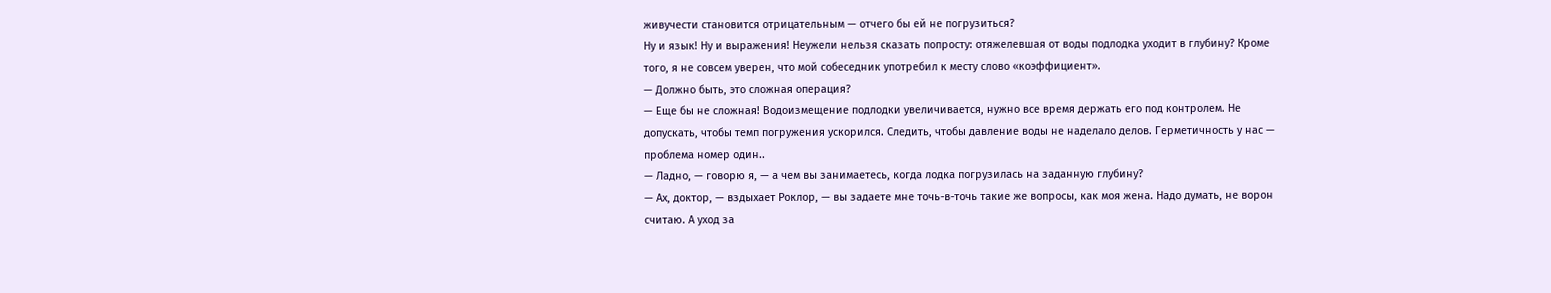живучести становится отрицательным — отчего бы ей не погрузиться?
Ну и язык! Ну и выражения! Неужели нельзя сказать попросту: отяжелевшая от воды подлодка уходит в глубину? Кроме того, я не совсем уверен, что мой собеседник употребил к месту слово «коэффициент».
— Должно быть, это сложная операция?
— Еще бы не сложная! Водоизмещение подлодки увеличивается, нужно все время держать его под контролем. Не допускать, чтобы темп погружения ускорился. Следить, чтобы давление воды не наделало делов. Герметичность у нас — проблема номер один..
— Ладно, — говорю я, — а чем вы занимаетесь, когда лодка погрузилась на заданную глубину?
— Ах, доктор, — вздыхает Роклор, — вы задаете мне точь-в-точь такие же вопросы, как моя жена. Надо думать, не ворон считаю. А уход за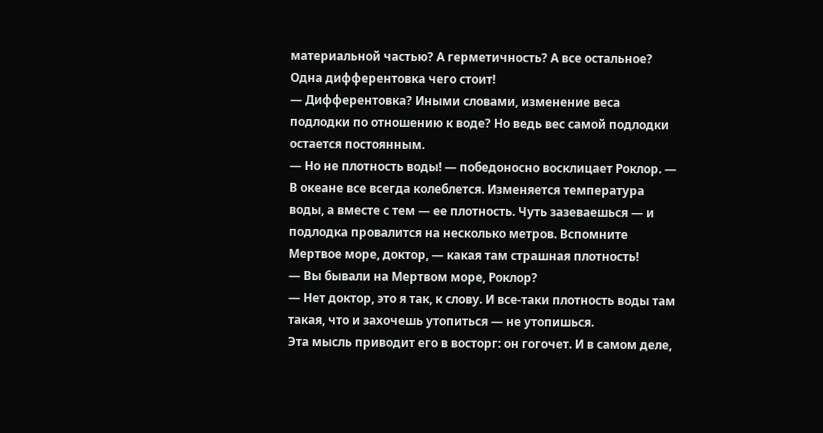материальной частью? А герметичность? А все остальное? Одна дифферентовка чего стоит!
— Дифферентовка? Иными словами, изменение веса подлодки по отношению к воде? Но ведь вес самой подлодки остается постоянным.
— Но не плотность воды! — победоносно восклицает Роклор. — В океане все всегда колеблется. Изменяется температура воды, а вместе с тем — ее плотность. Чуть зазеваешься — и подлодка провалится на несколько метров. Вспомните Мертвое море, доктор, — какая там страшная плотность!
— Вы бывали на Мертвом море, Роклор?
— Нет доктор, это я так, к слову. И все-таки плотность воды там такая, что и захочешь утопиться — не утопишься.
Эта мысль приводит его в восторг: он гогочет. И в самом деле,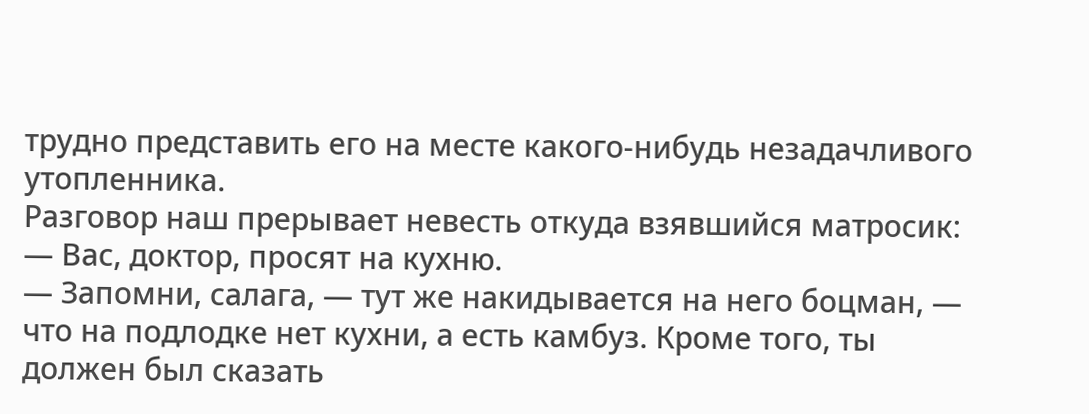трудно представить его на месте какого-нибудь незадачливого утопленника.
Разговор наш прерывает невесть откуда взявшийся матросик:
— Вас, доктор, просят на кухню.
— Запомни, салага, — тут же накидывается на него боцман, — что на подлодке нет кухни, а есть камбуз. Кроме того, ты должен был сказать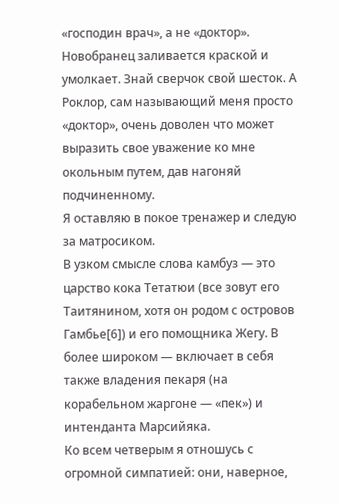«господин врач», а не «доктор».
Новобранец заливается краской и умолкает. Знай сверчок свой шесток. А Роклор, сам называющий меня просто «доктор», очень доволен что может выразить свое уважение ко мне окольным путем, дав нагоняй подчиненному.
Я оставляю в покое тренажер и следую за матросиком.
В узком смысле слова камбуз — это царство кока Тетатюи (все зовут его Таитянином, хотя он родом с островов Гамбье[6]) и его помощника Жегу. В более широком — включает в себя также владения пекаря (на корабельном жаргоне — «пек») и интенданта Марсийяка.
Ко всем четверым я отношусь с огромной симпатией: они, наверное,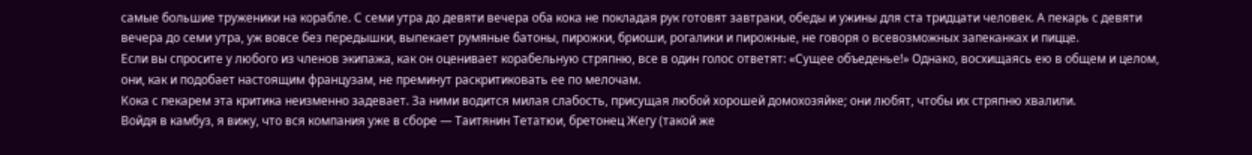самые большие труженики на корабле. С семи утра до девяти вечера оба кока не покладая рук готовят завтраки, обеды и ужины для ста тридцати человек. А пекарь с девяти вечера до семи утра, уж вовсе без передышки, выпекает румяные батоны, пирожки, бриоши, рогалики и пирожные, не говоря о всевозможных запеканках и пицце.
Если вы спросите у любого из членов экипажа, как он оценивает корабельную стряпню, все в один голос ответят: «Сущее объеденье!» Однако, восхищаясь ею в общем и целом, они, как и подобает настоящим французам, не преминут раскритиковать ее по мелочам.
Кока с пекарем эта критика неизменно задевает. За ними водится милая слабость, присущая любой хорошей домохозяйке; они любят, чтобы их стряпню хвалили.
Войдя в камбуз, я вижу, что вся компания уже в сборе — Таитянин Тетатюи, бретонец Жегу (такой же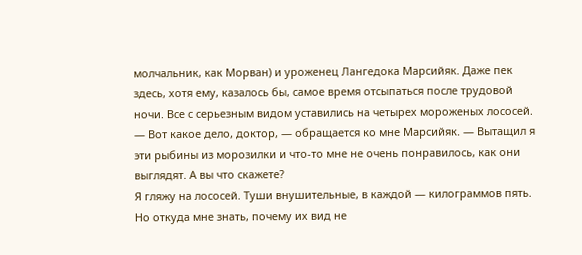молчальник, как Морван) и уроженец Лангедока Марсийяк. Даже пек здесь, хотя ему, казалось бы, самое время отсыпаться после трудовой ночи. Все с серьезным видом уставились на четырех мороженых лососей.
— Вот какое дело, доктор, — обращается ко мне Марсийяк. — Вытащил я эти рыбины из морозилки и что-то мне не очень понравилось, как они выглядят. А вы что скажете?
Я гляжу на лососей. Туши внушительные, в каждой — килограммов пять. Но откуда мне знать, почему их вид не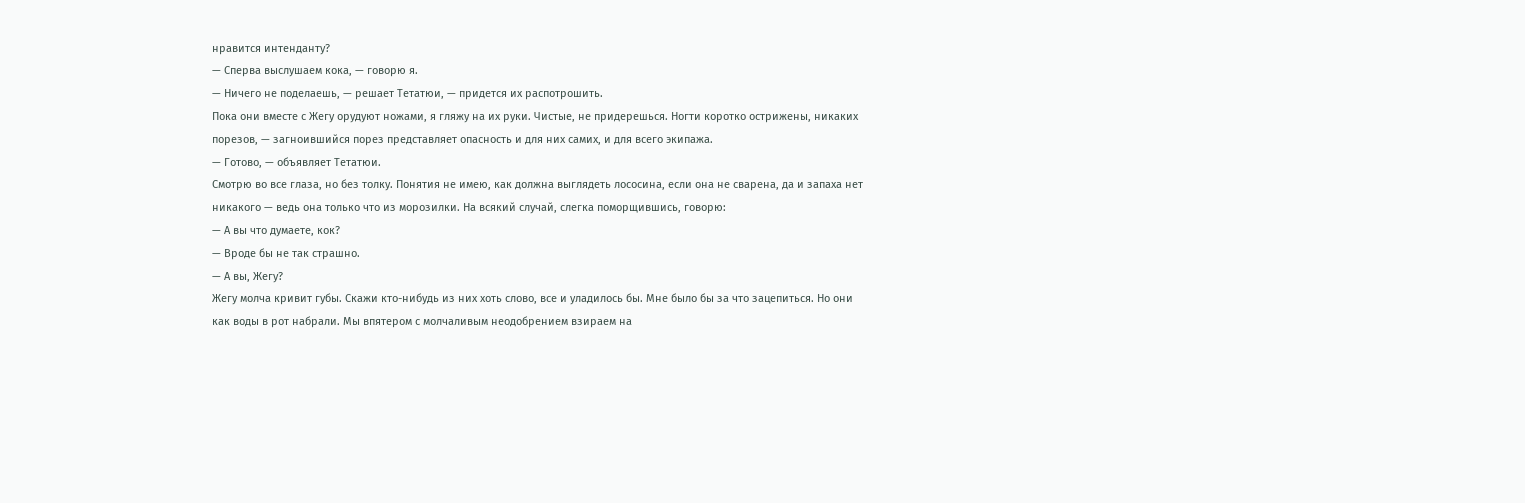нравится интенданту?
— Сперва выслушаем кока, — говорю я.
— Ничего не поделаешь, — решает Тетатюи, — придется их распотрошить.
Пока они вместе с Жегу орудуют ножами, я гляжу на их руки. Чистые, не придерешься. Ногти коротко острижены, никаких порезов, — загноившийся порез представляет опасность и для них самих, и для всего экипажа.
— Готово, — объявляет Тетатюи.
Смотрю во все глаза, но без толку. Понятия не имею, как должна выглядеть лососина, если она не сварена, да и запаха нет никакого — ведь она только что из морозилки. На всякий случай, слегка поморщившись, говорю:
— А вы что думаете, кок?
— Вроде бы не так страшно.
— А вы, Жегу?
Жегу молча кривит губы. Скажи кто-нибудь из них хоть слово, все и уладилось бы. Мне было бы за что зацепиться. Но они как воды в рот набрали. Мы впятером с молчаливым неодобрением взираем на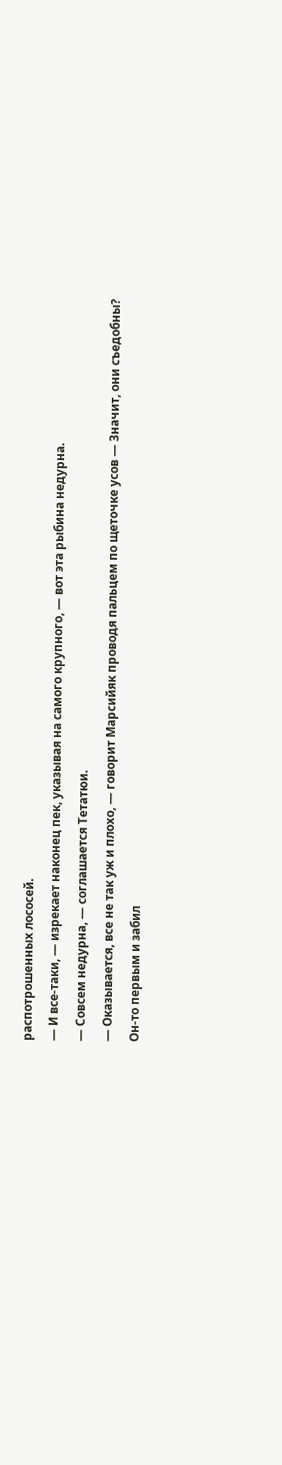распотрошенных лососей.
— И все-таки, — изрекает наконец пек, указывая на самого крупного, — вот эта рыбина недурна.
— Совсем недурна, — соглашается Тетатюи.
— Оказывается, все не так уж и плохо, — говорит Марсийяк проводя пальцем по щеточке усов — Значит, они съедобны?
Он-то первым и забил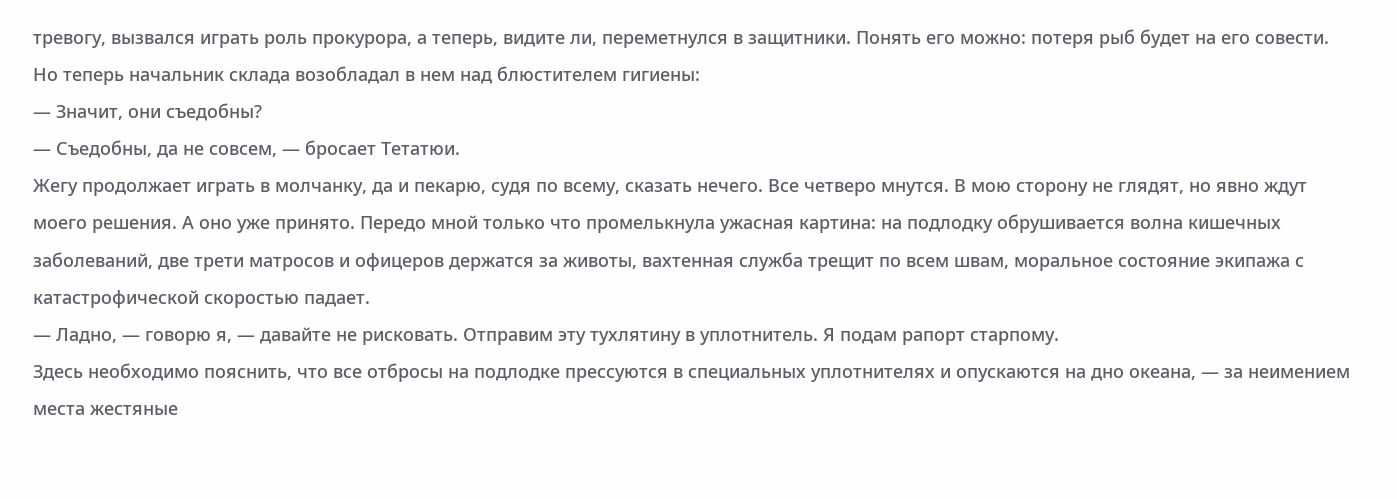тревогу, вызвался играть роль прокурора, а теперь, видите ли, переметнулся в защитники. Понять его можно: потеря рыб будет на его совести.
Но теперь начальник склада возобладал в нем над блюстителем гигиены:
— Значит, они съедобны?
— Съедобны, да не совсем, — бросает Тетатюи.
Жегу продолжает играть в молчанку, да и пекарю, судя по всему, сказать нечего. Все четверо мнутся. В мою сторону не глядят, но явно ждут моего решения. А оно уже принято. Передо мной только что промелькнула ужасная картина: на подлодку обрушивается волна кишечных заболеваний, две трети матросов и офицеров держатся за животы, вахтенная служба трещит по всем швам, моральное состояние экипажа с катастрофической скоростью падает.
— Ладно, — говорю я, — давайте не рисковать. Отправим эту тухлятину в уплотнитель. Я подам рапорт старпому.
Здесь необходимо пояснить, что все отбросы на подлодке прессуются в специальных уплотнителях и опускаются на дно океана, — за неимением места жестяные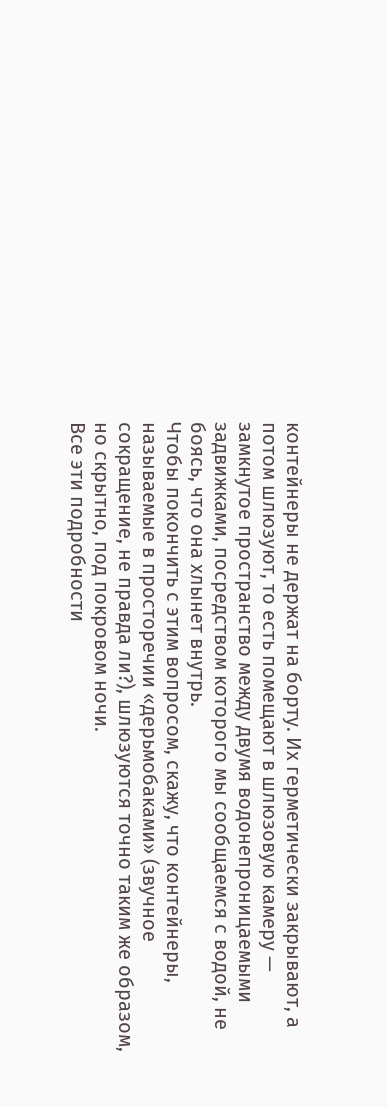контейнеры не держат на борту. Их герметически закрывают, а потом шлюзуют, то есть помещают в шлюзовую камеру — замкнутое пространство между двумя водонепроницаемыми задвижками, посредством которого мы сообщаемся с водой, не боясь, что она хлынет внутрь.
Чтобы покончить с этим вопросом, скажу, что контейнеры, называемые в просторечии «дерьмобаками» (звучное сокращение, не правда ли?), шлюзуются точно таким же образом, но скрытно, под покровом ночи.
Все эти подробности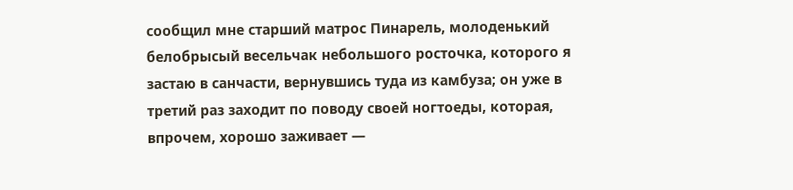сообщил мне старший матрос Пинарель, молоденький белобрысый весельчак небольшого росточка, которого я застаю в санчасти, вернувшись туда из камбуза; он уже в третий раз заходит по поводу своей ногтоеды, которая, впрочем, хорошо заживает —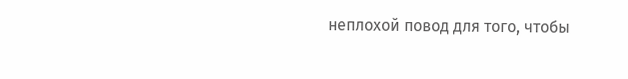неплохой повод для того, чтобы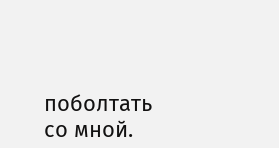поболтать со мной.